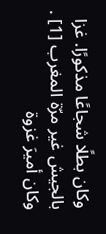وكان بطلًا شجاعًا مذكورًا. غزا بالجيش غير مرّة المغرب [1] . وكان أميرَ غزوة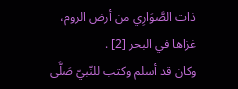ذات الصَّوَارِي من أرض الروم، غزاها في البحر [2] .
وكان قد أسلم وكتب للنّبيّ صَلَّى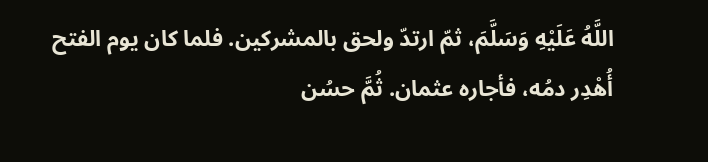اللَّهُ عَلَيْهِ وَسَلَّمَ، ثمّ ارتدّ ولحق بالمشركين. فلما كان يوم الفتح أُهْدِر دمُه، فأجاره عثمان. ثُمَّ حسُن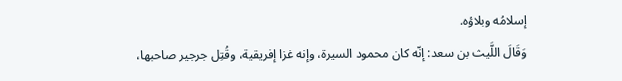إسلامُه وبلاؤه.
وَقَالَ اللَّيث بن سعد: إنّه كان محمود السيرة، وإنه غزا إفريقية، وقُتِل جرجير صاحبها،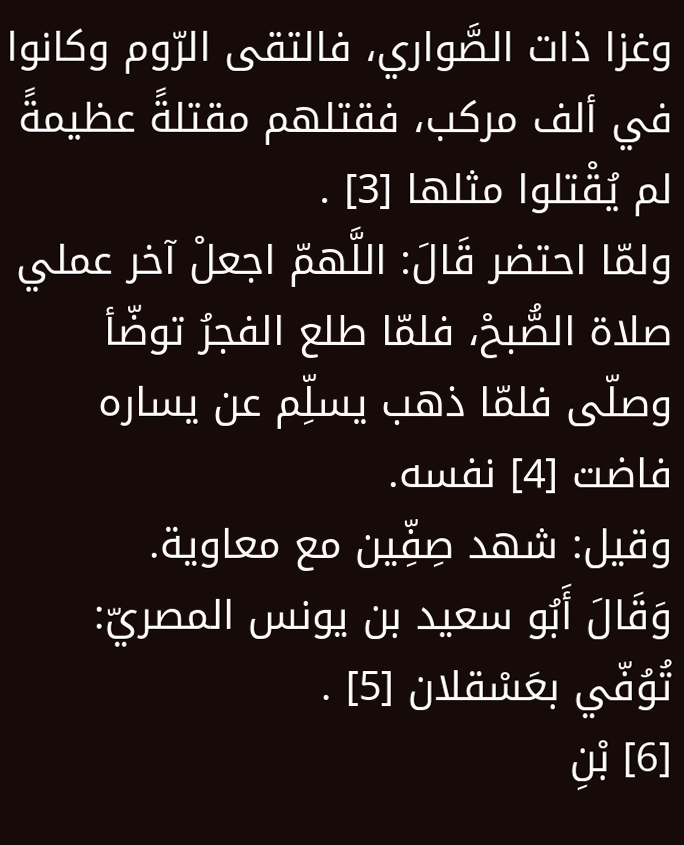وغزا ذات الصَّواري، فالتقى الرّوم وكانوا في ألف مركب، فقتلهم مقتلةً عظيمةً لم يُقْتلوا مثلها [3] .
ولمّا احتضر قَالَ: اللَّهمّ اجعلْ آخر عملي صلاة الصُّبحْ، فلمّا طلع الفجرُ توضّأ وصلّى فلمّا ذهب يسلِّم عن يساره فاضت [4] نفسه.
وقيل: شهد صِفِّين مع معاوية.
وَقَالَ أَبُو سعيد بن يونس المصريّ: تُوُفّي بعَسْقلان [5] .
[6] بْنِ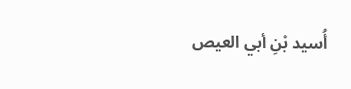أُسيد بْنِ أبي العيص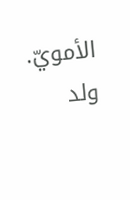الأمويّ. ولد